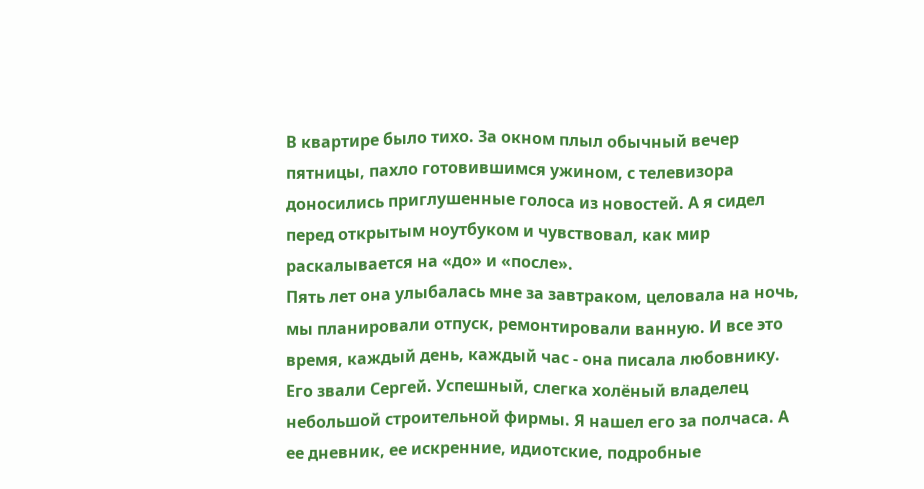В квартире было тихо. За окном плыл обычный вечер пятницы, пахло готовившимся ужином, с телевизора доносились приглушенные голоса из новостей. А я сидел перед открытым ноутбуком и чувствовал, как мир раскалывается на «до» и «после».
Пять лет она улыбалась мне за завтраком, целовала на ночь, мы планировали отпуск, ремонтировали ванную. И все это время, каждый день, каждый час - она писала любовнику.
Его звали Сергей. Успешный, слегка холёный владелец небольшой строительной фирмы. Я нашел его за полчаса. А ее дневник, ее искренние, идиотские, подробные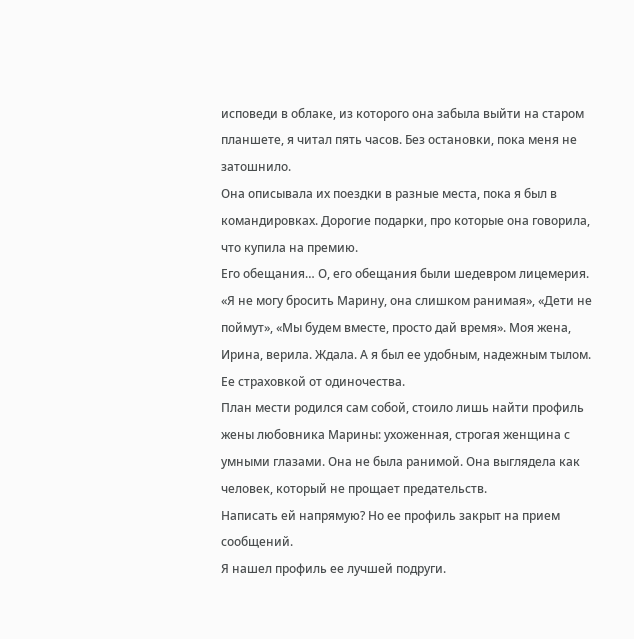исповеди в облаке, из которого она забыла выйти на старом планшете, я читал пять часов. Без остановки, пока меня не затошнило.
Она описывала их поездки в разные места, пока я был в командировках. Дорогие подарки, про которые она говорила, что купила на премию.
Его обещания… О, его обещания были шедевром лицемерия. «Я не могу бросить Марину, она слишком ранимая», «Дети не поймут», «Мы будем вместе, просто дай время». Моя жена, Ирина, верила. Ждала. А я был ее удобным, надежным тылом. Ее страховкой от одиночества.
План мести родился сам собой, стоило лишь найти профиль жены любовника Марины: ухоженная, строгая женщина с умными глазами. Она не была ранимой. Она выглядела как человек, который не прощает предательств.
Написать ей напрямую? Но ее профиль закрыт на прием сообщений.
Я нашел профиль ее лучшей подруги.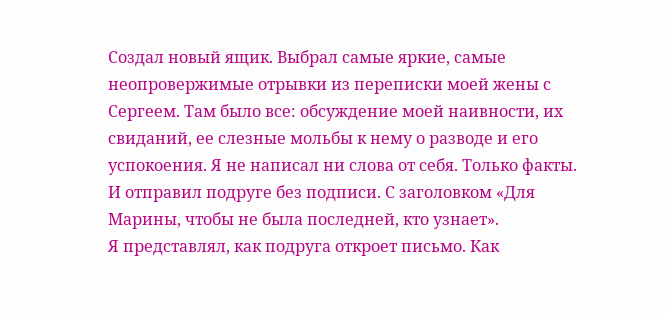Создал новый ящик. Выбрал самые яркие, самые неопровержимые отрывки из переписки моей жены с Сергеем. Там было все: обсуждение моей наивности, их свиданий, ее слезные мольбы к нему о разводе и его успокоения. Я не написал ни слова от себя. Только факты. И отправил подруге без подписи. С заголовком «Для Марины, чтобы не была последней, кто узнает».
Я представлял, как подруга откроет письмо. Как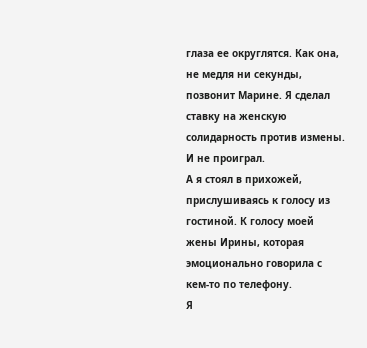глаза ее округлятся. Как она, не медля ни секунды, позвонит Марине. Я сделал ставку на женскую солидарность против измены. И не проиграл.
А я стоял в прихожей, прислушиваясь к голосу из гостиной. К голосу моей жены Ирины, которая эмоционально говорила с кем-то по телефону.
Я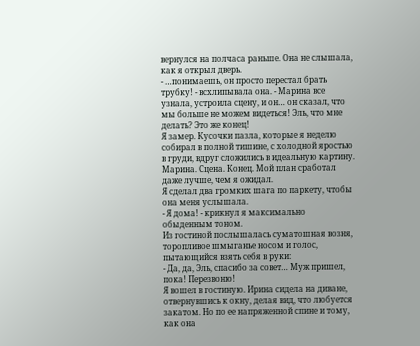вернулся на полчаса раньше. Она не слышала, как я открыл дверь.
- …понимаешь, он просто перестал брать трубку! - всхлипывала она. - Марина все узнала, устроила сцену, и он… он сказал, что мы больше не можем видеться! Эль, что мне делать? Это же конец!
Я замер. Кусочки пазла, которые я неделю собирал в полной тишине, с холодной яростью в груди, вдруг сложились в идеальную картину. Марина. Сцена. Конец. Мой план сработал даже лучше, чем я ожидал.
Я сделал два громких шага по паркету, чтобы она меня услышала.
- Я дома! - крикнул я максимально обыденным тоном.
Из гостиной послышалась суматошная возня, торопливое шмыганье носом и голос, пытающийся взять себя в руки:
- Да, да, Эль, спасибо за совет… Муж пришел, пока! Перезвоню!
Я вошел в гостиную. Ирина сидела на диване, отвернувшись к окну, делая вид, что любуется закатом. Но по ее напряженной спине и тому, как она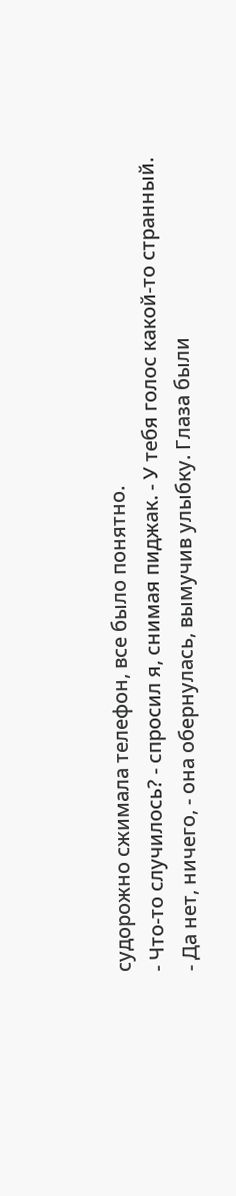судорожно сжимала телефон, все было понятно.
- Что-то случилось? - спросил я, снимая пиджак. - У тебя голос какой-то странный.
- Да нет, ничего, - она обернулась, вымучив улыбку. Глаза были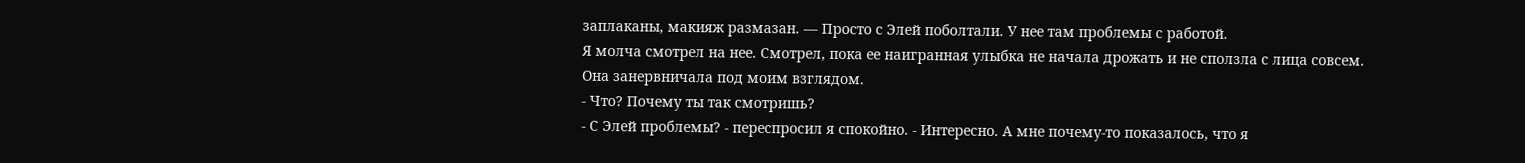заплаканы, макияж размазан. — Просто с Элей поболтали. У нее там проблемы с работой.
Я молча смотрел на нее. Смотрел, пока ее наигранная улыбка не начала дрожать и не сползла с лица совсем. Она занервничала под моим взглядом.
- Что? Почему ты так смотришь?
- С Элей проблемы? - переспросил я спокойно. - Интересно. А мне почему-то показалось, что я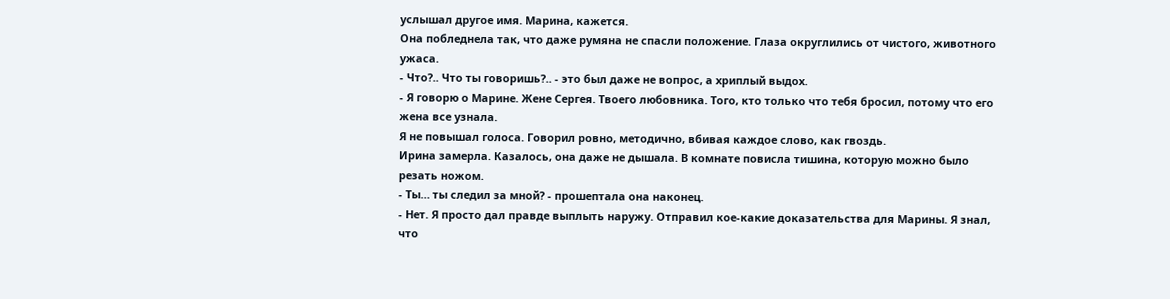услышал другое имя. Марина, кажется.
Она побледнела так, что даже румяна не спасли положение. Глаза округлились от чистого, животного ужаса.
- Что?.. Что ты говоришь?.. - это был даже не вопрос, а хриплый выдох.
- Я говорю о Марине. Жене Сергея. Твоего любовника. Того, кто только что тебя бросил, потому что его жена все узнала.
Я не повышал голоса. Говорил ровно, методично, вбивая каждое слово, как гвоздь.
Ирина замерла. Казалось, она даже не дышала. В комнате повисла тишина, которую можно было резать ножом.
- Ты… ты следил за мной? - прошептала она наконец.
- Нет. Я просто дал правде выплыть наружу. Отправил кое-какие доказательства для Марины. Я знал, что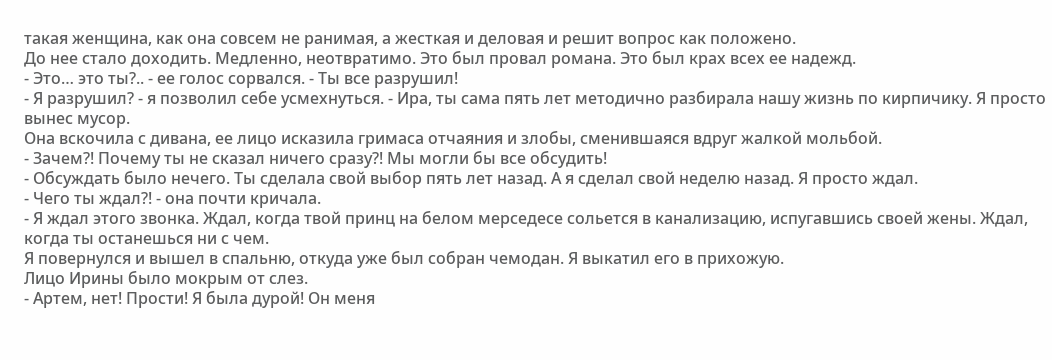такая женщина, как она совсем не ранимая, а жесткая и деловая и решит вопрос как положено.
До нее стало доходить. Медленно, неотвратимо. Это был провал романа. Это был крах всех ее надежд.
- Это… это ты?.. - ее голос сорвался. - Ты все разрушил!
- Я разрушил? - я позволил себе усмехнуться. - Ира, ты сама пять лет методично разбирала нашу жизнь по кирпичику. Я просто вынес мусор.
Она вскочила с дивана, ее лицо исказила гримаса отчаяния и злобы, сменившаяся вдруг жалкой мольбой.
- Зачем?! Почему ты не сказал ничего сразу?! Мы могли бы все обсудить!
- Обсуждать было нечего. Ты сделала свой выбор пять лет назад. А я сделал свой неделю назад. Я просто ждал.
- Чего ты ждал?! - она почти кричала.
- Я ждал этого звонка. Ждал, когда твой принц на белом мерседесе сольется в канализацию, испугавшись своей жены. Ждал, когда ты останешься ни с чем.
Я повернулся и вышел в спальню, откуда уже был собран чемодан. Я выкатил его в прихожую.
Лицо Ирины было мокрым от слез.
- Артем, нет! Прости! Я была дурой! Он меня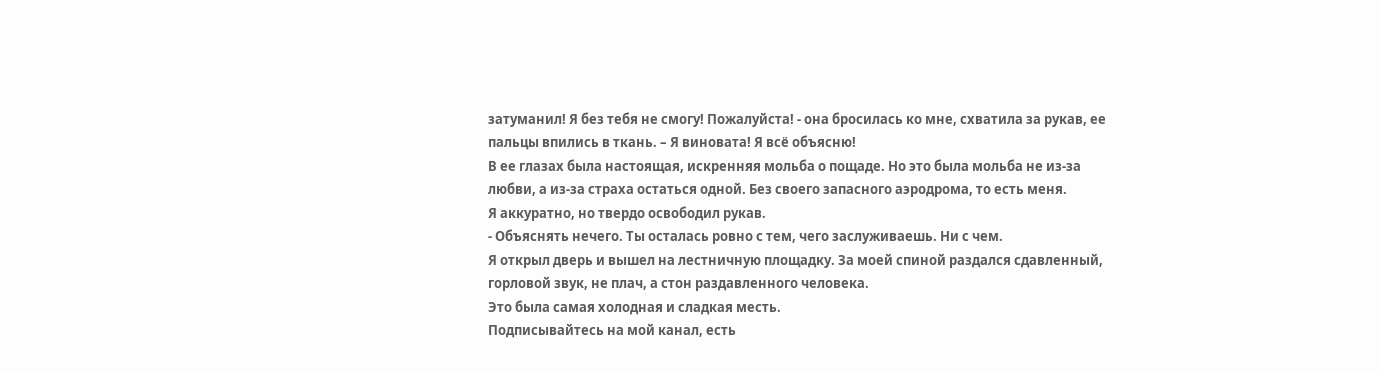затуманил! Я без тебя не смогу! Пожалуйста! - она бросилась ко мне, схватила за рукав, ее пальцы впились в ткань. – Я виновата! Я всё объясню!
В ее глазах была настоящая, искренняя мольба о пощаде. Но это была мольба не из-за любви, а из-за страха остаться одной. Без своего запасного аэродрома, то есть меня.
Я аккуратно, но твердо освободил рукав.
- Объяснять нечего. Ты осталась ровно с тем, чего заслуживаешь. Ни с чем.
Я открыл дверь и вышел на лестничную площадку. За моей спиной раздался сдавленный, горловой звук, не плач, а стон раздавленного человека.
Это была самая холодная и сладкая месть.
Подписывайтесь на мой канал, есть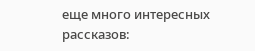еще много интересных рассказов: